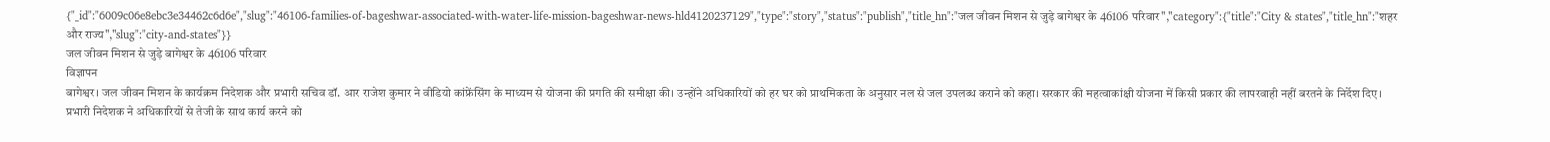{"_id":"6009c06e8ebc3e34462c6d6e","slug":"46106-families-of-bageshwar-associated-with-water-life-mission-bageshwar-news-hld4120237129","type":"story","status":"publish","title_hn":"जल जीवन मिशन से जुड़े बागेश्वर के 46106 परिवार","category":{"title":"City & states","title_hn":"शहर और राज्य","slug":"city-and-states"}}
जल जीवन मिशन से जुड़े बागेश्वर के 46106 परिवार
विज्ञापन
बागेश्वर। जल जीवन मिशन के कार्यक्रम निदेशक और प्रभारी सचिव डॉ. आर राजेश कुमार ने वीडियो कांफ्रेंसिंग के माध्यम से योजना की प्रगति की समीक्षा की। उन्होंने अधिकारियों को हर घर को प्राथमिकता के अनुसार नल से जल उपलब्ध कराने को कहा। सरकार की महत्वाकांक्षी योजना में किसी प्रकार की लापरवाही नहीं बरतने के निर्देश दिए।
प्रभारी निदेशक ने अधिकारियों से तेजी के साथ कार्य करने को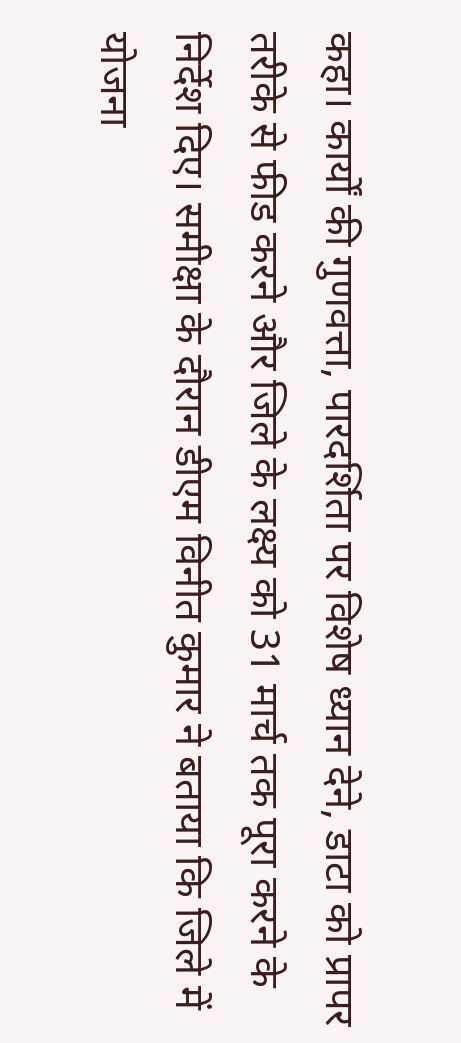कहा। कार्यों की गुणवत्ता, पारदर्शिता पर विशेष ध्यान देने, डाटा को प्रापर तरीके से फीड करने और जिले के लक्ष्य को 31 मार्च तक पूरा करने के निर्देश दिए। समीक्षा के दौरान डीएम विनीत कुमार ने बताया कि जिले में योजना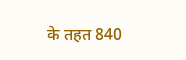के तहत 840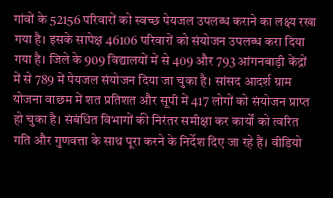गांवों के 52156 परिवारों को स्वच्छ पेयजल उपलब्ध कराने का लक्ष्य रखा गया है। इसके सापेक्ष 46106 परिवारों को संयोजन उपलब्ध करा दिया गया है। जिले के 909 विद्यालयों में से 409 और 793 आंगनबाड़ी केंद्रों में से 789 में पेयजल संयोजन दिया जा चुका है। सांसद आदर्श ग्राम योजना वाछम में शत प्रतिशत और सूपी में 417 लोगों को संयोजन प्राप्त हो चुका है। संबंधित विभागों की निरंतर समीक्षा कर कार्यों को त्वरित गति और गुणवत्ता के साथ पूरा करने के निर्देश दिए जा रहे हैं। वीडियो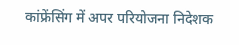कांफ्रेंसिंग में अपर परियोजना निदेशक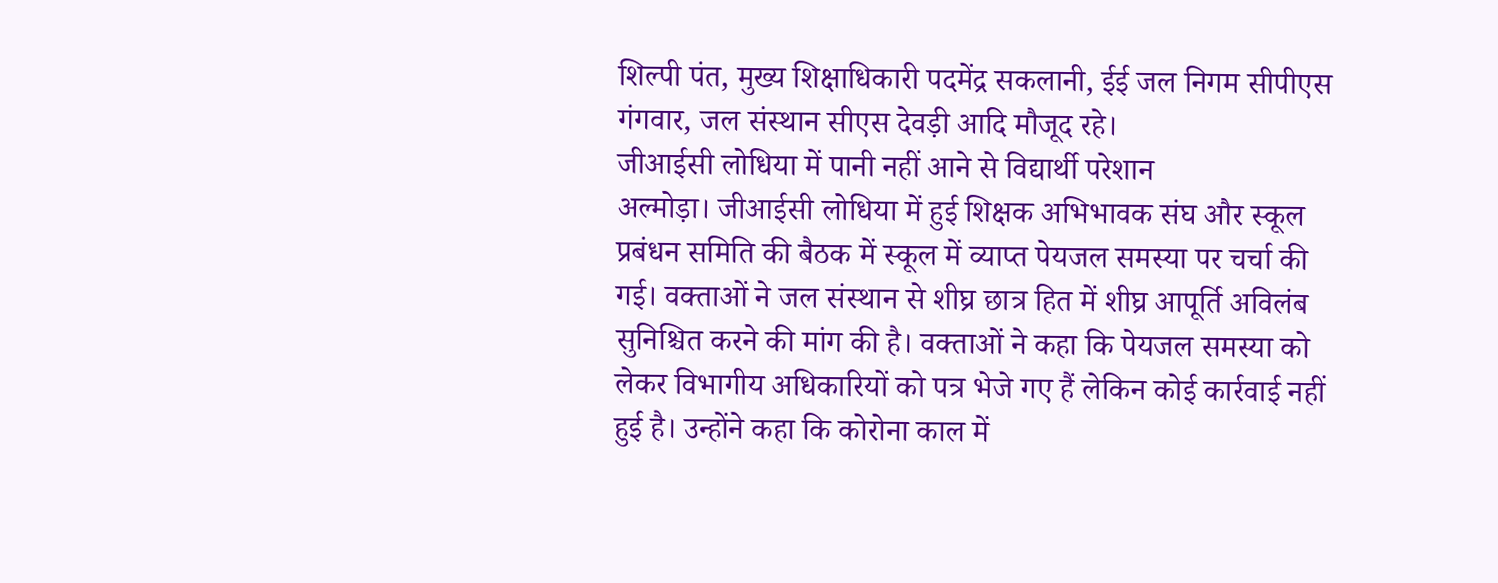शिल्पी पंत, मुख्य शिक्षाधिकारी पदमेंद्र सकलानी, ईई जल निगम सीपीएस गंगवार, जल संस्थान सीएस देवड़ी आदि मौजूद रहे।
जीआईसी लोधिया में पानी नहीं आने से विद्यार्थी परेशान
अल्मोड़ा। जीआईसी लोधिया में हुई शिक्षक अभिभावक संघ और स्कूल प्रबंधन समिति की बैठक में स्कूल में व्याप्त पेयजल समस्या पर चर्चा की गई। वक्ताओं ने जल संस्थान से शीघ्र छात्र हित में शीघ्र आपूर्ति अविलंब सुनिश्चित करने की मांग की है। वक्ताओं ने कहा कि पेयजल समस्या को लेकर विभागीय अधिकारियों को पत्र भेजे गए हैं लेकिन कोई कार्रवाई नहीं हुई है। उन्होंने कहा कि कोरोना काल में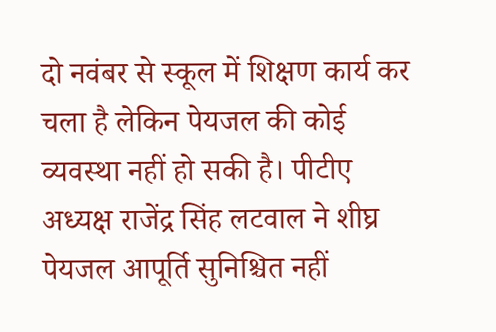दो नवंबर से स्कूल में शिक्षण कार्य कर चला है लेकिन पेयजल की कोई व्यवस्था नहीं हो सकी है। पीटीए अध्यक्ष राजेंद्र सिंह लटवाल ने शीघ्र पेयजल आपूर्ति सुनिश्चित नहीं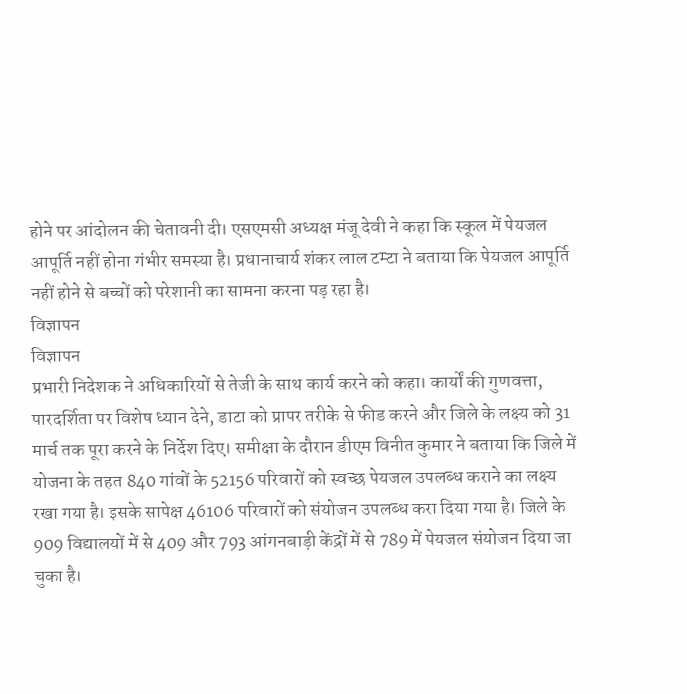होने पर आंदोलन की चेतावनी दी। एसएमसी अध्यक्ष मंजू देवी ने कहा कि स्कूल में पेयजल आपूर्ति नहीं होना गंभीर समस्या है। प्रधानाचार्य शंकर लाल टम्टा ने बताया कि पेयजल आपूर्ति नहीं होने से बच्चों को परेशानी का सामना करना पड़ रहा है।
विज्ञापन
विज्ञापन
प्रभारी निदेशक ने अधिकारियों से तेजी के साथ कार्य करने को कहा। कार्यों की गुणवत्ता, पारदर्शिता पर विशेष ध्यान देने, डाटा को प्रापर तरीके से फीड करने और जिले के लक्ष्य को 31 मार्च तक पूरा करने के निर्देश दिए। समीक्षा के दौरान डीएम विनीत कुमार ने बताया कि जिले में योजना के तहत 840 गांवों के 52156 परिवारों को स्वच्छ पेयजल उपलब्ध कराने का लक्ष्य रखा गया है। इसके सापेक्ष 46106 परिवारों को संयोजन उपलब्ध करा दिया गया है। जिले के 909 विद्यालयों में से 409 और 793 आंगनबाड़ी केंद्रों में से 789 में पेयजल संयोजन दिया जा चुका है।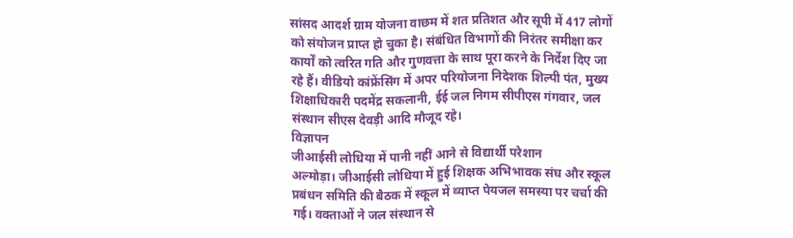सांसद आदर्श ग्राम योजना वाछम में शत प्रतिशत और सूपी में 417 लोगों को संयोजन प्राप्त हो चुका है। संबंधित विभागों की निरंतर समीक्षा कर कार्यों को त्वरित गति और गुणवत्ता के साथ पूरा करने के निर्देश दिए जा रहे हैं। वीडियो कांफ्रेंसिंग में अपर परियोजना निदेशक शिल्पी पंत, मुख्य शिक्षाधिकारी पदमेंद्र सकलानी, ईई जल निगम सीपीएस गंगवार, जल संस्थान सीएस देवड़ी आदि मौजूद रहे।
विज्ञापन
जीआईसी लोधिया में पानी नहीं आने से विद्यार्थी परेशान
अल्मोड़ा। जीआईसी लोधिया में हुई शिक्षक अभिभावक संघ और स्कूल प्रबंधन समिति की बैठक में स्कूल में व्याप्त पेयजल समस्या पर चर्चा की गई। वक्ताओं ने जल संस्थान से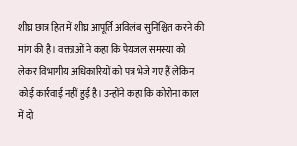शीघ्र छात्र हित में शीघ्र आपूर्ति अविलंब सुनिश्चित करने की मांग की है। वक्ताओं ने कहा कि पेयजल समस्या को लेकर विभागीय अधिकारियों को पत्र भेजे गए हैं लेकिन कोई कार्रवाई नहीं हुई है। उन्होंने कहा कि कोरोना काल में दो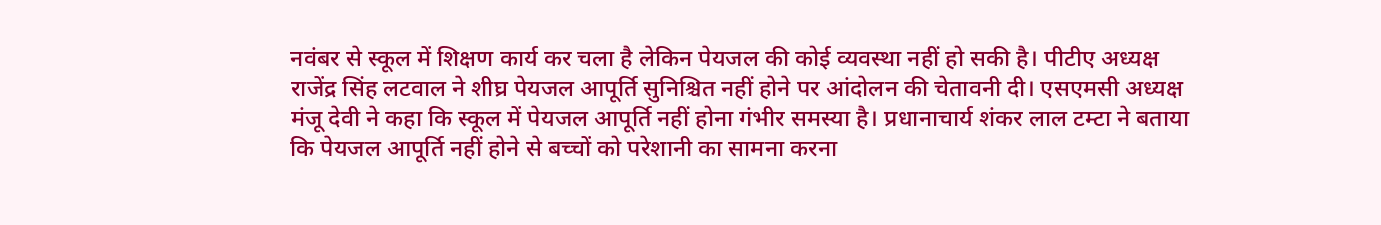नवंबर से स्कूल में शिक्षण कार्य कर चला है लेकिन पेयजल की कोई व्यवस्था नहीं हो सकी है। पीटीए अध्यक्ष राजेंद्र सिंह लटवाल ने शीघ्र पेयजल आपूर्ति सुनिश्चित नहीं होने पर आंदोलन की चेतावनी दी। एसएमसी अध्यक्ष मंजू देवी ने कहा कि स्कूल में पेयजल आपूर्ति नहीं होना गंभीर समस्या है। प्रधानाचार्य शंकर लाल टम्टा ने बताया कि पेयजल आपूर्ति नहीं होने से बच्चों को परेशानी का सामना करना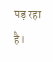पड़ रहा है।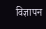विज्ञापन